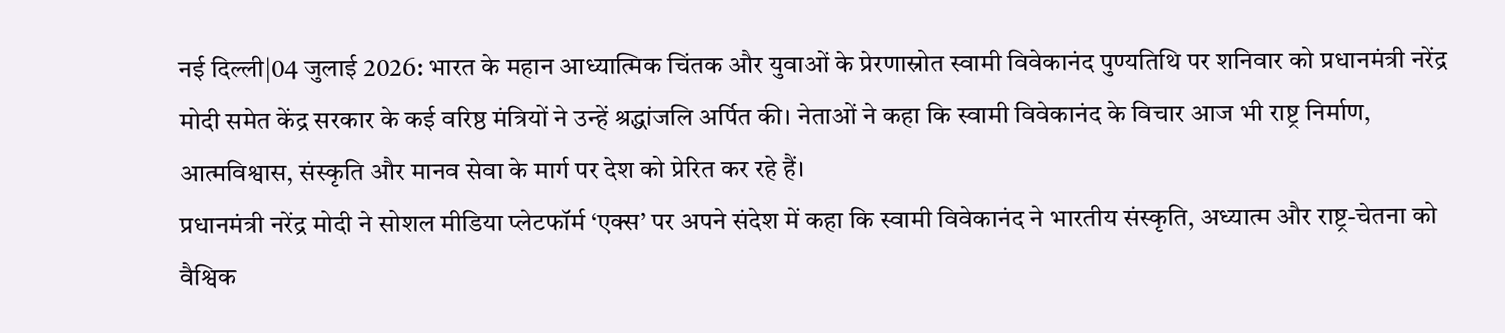नई दिल्ली|04 जुलाई 2026: भारत के महान आध्यात्मिक चिंतक और युवाओं के प्रेरणास्रोत स्वामी विवेकानंद पुण्यतिथि पर शनिवार को प्रधानमंत्री नरेंद्र मोदी समेत केंद्र सरकार के कई वरिष्ठ मंत्रियों ने उन्हें श्रद्धांजलि अर्पित की। नेताओं ने कहा कि स्वामी विवेकानंद के विचार आज भी राष्ट्र निर्माण, आत्मविश्वास, संस्कृति और मानव सेवा के मार्ग पर देश को प्रेरित कर रहे हैं।
प्रधानमंत्री नरेंद्र मोदी ने सोशल मीडिया प्लेटफॉर्म ‘एक्स’ पर अपने संदेश में कहा कि स्वामी विवेकानंद ने भारतीय संस्कृति, अध्यात्म और राष्ट्र-चेतना को वैश्विक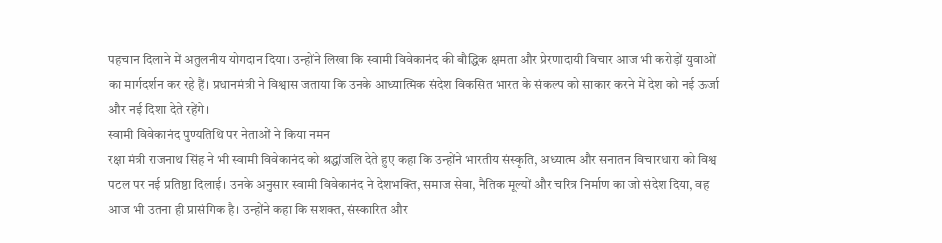पहचान दिलाने में अतुलनीय योगदान दिया। उन्होंने लिखा कि स्वामी विवेकानंद की बौद्धिक क्षमता और प्रेरणादायी विचार आज भी करोड़ों युवाओं का मार्गदर्शन कर रहे हैं। प्रधानमंत्री ने विश्वास जताया कि उनके आध्यात्मिक संदेश विकसित भारत के संकल्प को साकार करने में देश को नई ऊर्जा और नई दिशा देते रहेंगे।
स्वामी विवेकानंद पुण्यतिथि पर नेताओं ने किया नमन
रक्षा मंत्री राजनाथ सिंह ने भी स्वामी विवेकानंद को श्रद्धांजलि देते हुए कहा कि उन्होंने भारतीय संस्कृति, अध्यात्म और सनातन विचारधारा को विश्व पटल पर नई प्रतिष्ठा दिलाई। उनके अनुसार स्वामी विवेकानंद ने देशभक्ति, समाज सेवा, नैतिक मूल्यों और चरित्र निर्माण का जो संदेश दिया, वह आज भी उतना ही प्रासंगिक है। उन्होंने कहा कि सशक्त, संस्कारित और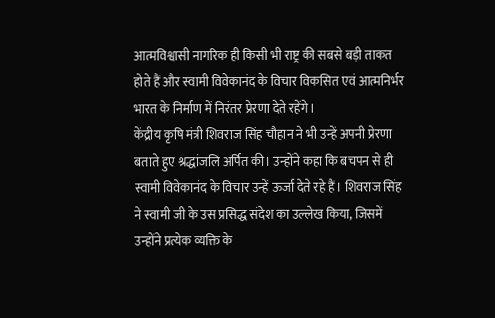आत्मविश्वासी नागरिक ही किसी भी राष्ट्र की सबसे बड़ी ताकत होते हैं और स्वामी विवेकानंद के विचार विकसित एवं आत्मनिर्भर भारत के निर्माण में निरंतर प्रेरणा देते रहेंगे।
केंद्रीय कृषि मंत्री शिवराज सिंह चौहान ने भी उन्हें अपनी प्रेरणा बताते हुए श्रद्धांजलि अर्पित की। उन्होंने कहा कि बचपन से ही स्वामी विवेकानंद के विचार उन्हें ऊर्जा देते रहे हैं। शिवराज सिंह ने स्वामी जी के उस प्रसिद्ध संदेश का उल्लेख किया, जिसमें उन्होंने प्रत्येक व्यक्ति के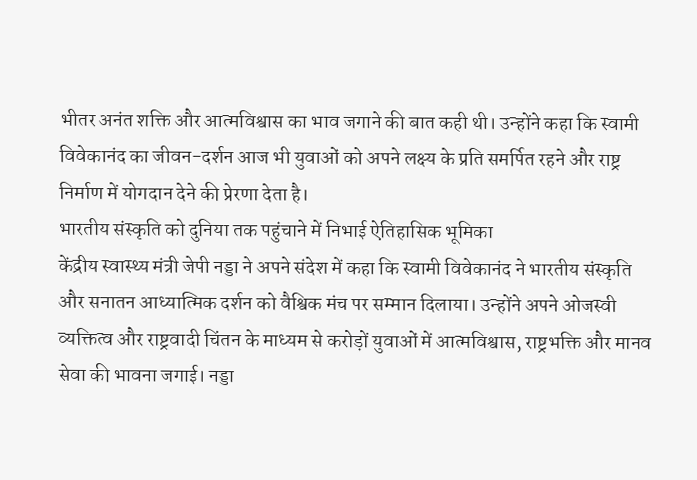भीतर अनंत शक्ति और आत्मविश्वास का भाव जगाने की बात कही थी। उन्होंने कहा कि स्वामी विवेकानंद का जीवन-दर्शन आज भी युवाओं को अपने लक्ष्य के प्रति समर्पित रहने और राष्ट्र निर्माण में योगदान देने की प्रेरणा देता है।
भारतीय संस्कृति को दुनिया तक पहुंचाने में निभाई ऐतिहासिक भूमिका
केंद्रीय स्वास्थ्य मंत्री जेपी नड्डा ने अपने संदेश में कहा कि स्वामी विवेकानंद ने भारतीय संस्कृति और सनातन आध्यात्मिक दर्शन को वैश्विक मंच पर सम्मान दिलाया। उन्होंने अपने ओजस्वी व्यक्तित्व और राष्ट्रवादी चिंतन के माध्यम से करोड़ों युवाओं में आत्मविश्वास, राष्ट्रभक्ति और मानव सेवा की भावना जगाई। नड्डा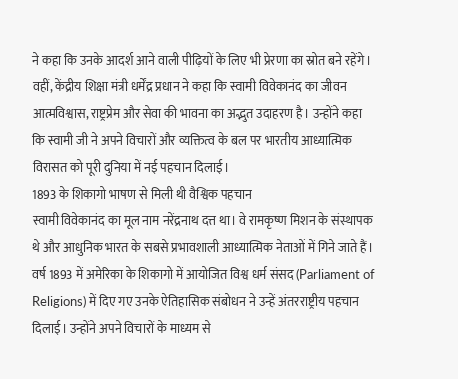ने कहा कि उनके आदर्श आने वाली पीढ़ियों के लिए भी प्रेरणा का स्रोत बने रहेंगे।
वहीं, केंद्रीय शिक्षा मंत्री धर्मेंद्र प्रधान ने कहा कि स्वामी विवेकानंद का जीवन आत्मविश्वास, राष्ट्रप्रेम और सेवा की भावना का अद्भुत उदाहरण है। उन्होंने कहा कि स्वामी जी ने अपने विचारों और व्यक्तित्व के बल पर भारतीय आध्यात्मिक विरासत को पूरी दुनिया में नई पहचान दिलाई।
1893 के शिकागो भाषण से मिली थी वैश्विक पहचान
स्वामी विवेकानंद का मूल नाम नरेंद्रनाथ दत्त था। वे रामकृष्ण मिशन के संस्थापक थे और आधुनिक भारत के सबसे प्रभावशाली आध्यात्मिक नेताओं में गिने जाते हैं। वर्ष 1893 में अमेरिका के शिकागो में आयोजित विश्व धर्म संसद (Parliament of Religions) में दिए गए उनके ऐतिहासिक संबोधन ने उन्हें अंतरराष्ट्रीय पहचान दिलाई। उन्होंने अपने विचारों के माध्यम से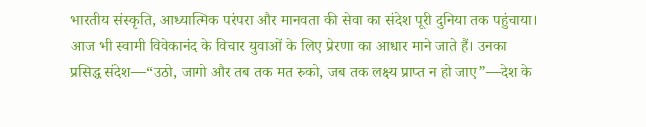भारतीय संस्कृति, आध्यात्मिक परंपरा और मानवता की सेवा का संदेश पूरी दुनिया तक पहुंचाया।
आज भी स्वामी विवेकानंद के विचार युवाओं के लिए प्रेरणा का आधार माने जाते हैं। उनका प्रसिद्ध संदेश—“उठो, जागो और तब तक मत रुको, जब तक लक्ष्य प्राप्त न हो जाए”—देश के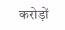करोड़ों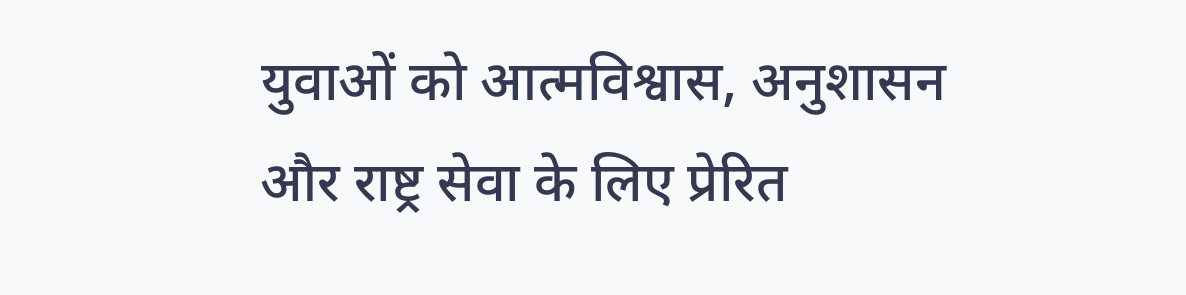युवाओं को आत्मविश्वास, अनुशासन और राष्ट्र सेवा के लिए प्रेरित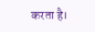करता है।